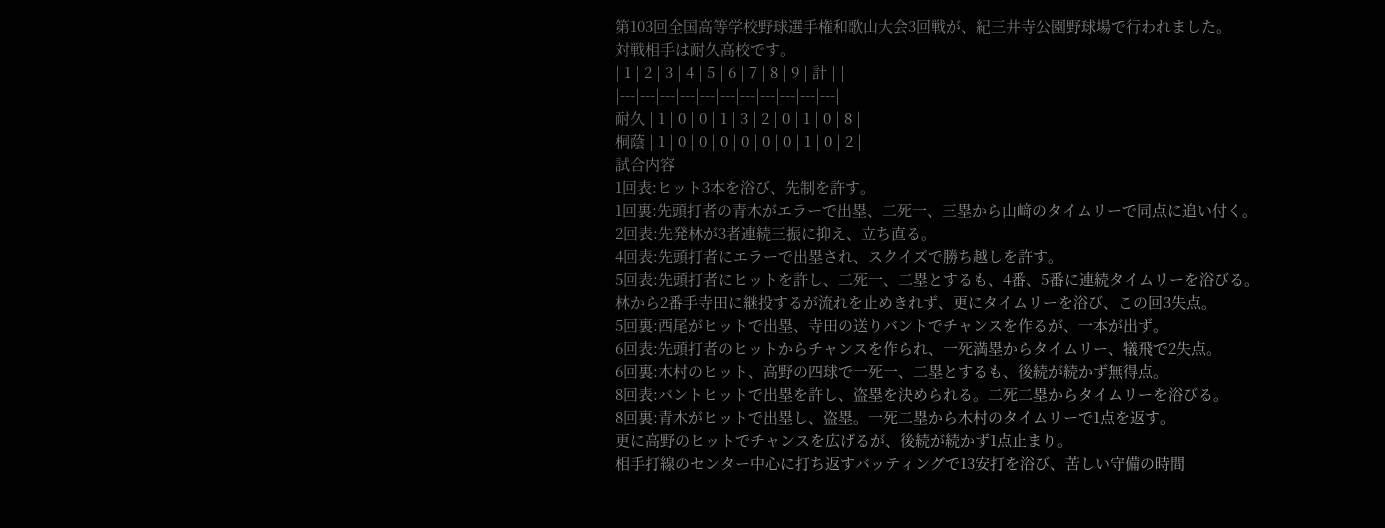第103回全国高等学校野球選手権和歌山大会3回戦が、紀三井寺公園野球場で行われました。
対戦相手は耐久高校です。
| 1 | 2 | 3 | 4 | 5 | 6 | 7 | 8 | 9 | 計 | |
|---|---|---|---|---|---|---|---|---|---|---|
耐久 | 1 | 0 | 0 | 1 | 3 | 2 | 0 | 1 | 0 | 8 |
桐蔭 | 1 | 0 | 0 | 0 | 0 | 0 | 0 | 1 | 0 | 2 |
試合内容
1回表:ヒット3本を浴び、先制を許す。
1回裏:先頭打者の青木がエラーで出塁、二死一、三塁から山﨑のタイムリーで同点に追い付く。
2回表:先発林が3者連続三振に抑え、立ち直る。
4回表:先頭打者にエラーで出塁され、スクイズで勝ち越しを許す。
5回表:先頭打者にヒットを許し、二死一、二塁とするも、4番、5番に連続タイムリーを浴びる。
林から2番手寺田に継投するが流れを止めきれず、更にタイムリーを浴び、この回3失点。
5回裏:西尾がヒットで出塁、寺田の送りバントでチャンスを作るが、一本が出ず。
6回表:先頭打者のヒットからチャンスを作られ、一死満塁からタイムリー、犠飛で2失点。
6回裏:木村のヒット、高野の四球で一死一、二塁とするも、後続が続かず無得点。
8回表:バントヒットで出塁を許し、盗塁を決められる。二死二塁からタイムリーを浴びる。
8回裏:青木がヒットで出塁し、盗塁。一死二塁から木村のタイムリーで1点を返す。
更に高野のヒットでチャンスを広げるが、後続が続かず1点止まり。
相手打線のセンター中心に打ち返すバッティングで13安打を浴び、苦しい守備の時間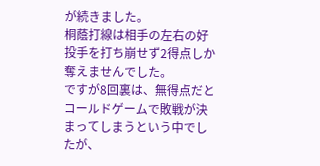が続きました。
桐蔭打線は相手の左右の好投手を打ち崩せず2得点しか奪えませんでした。
ですが8回裏は、無得点だとコールドゲームで敗戦が決まってしまうという中でしたが、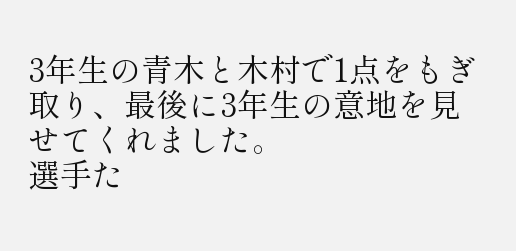3年生の青木と木村で1点をもぎ取り、最後に3年生の意地を見せてくれました。
選手た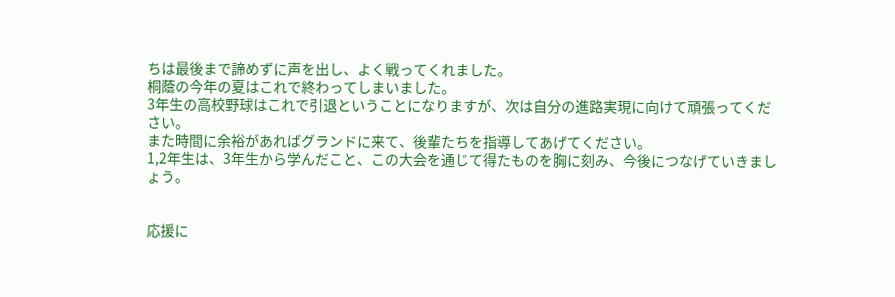ちは最後まで諦めずに声を出し、よく戦ってくれました。
桐蔭の今年の夏はこれで終わってしまいました。
3年生の高校野球はこれで引退ということになりますが、次は自分の進路実現に向けて頑張ってください。
また時間に余裕があればグランドに来て、後輩たちを指導してあげてください。
1,2年生は、3年生から学んだこと、この大会を通じて得たものを胸に刻み、今後につなげていきましょう。


応援に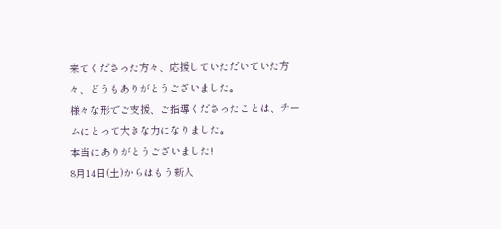来てくださった方々、応援していただいていた方々、どうもありがとうございました。
様々な形でご支援、ご指導くださったことは、チームにとって大きな力になりました。
本当にありがとうございました!
8月14日(土)からはもう新人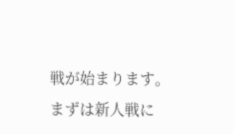戦が始まります。
まずは新人戦に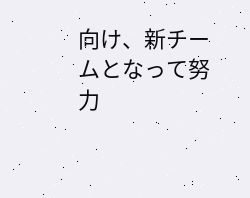向け、新チームとなって努力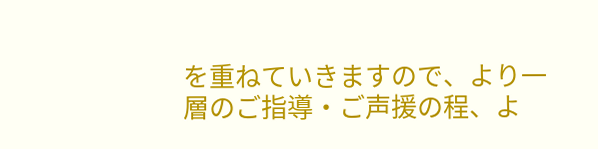を重ねていきますので、より一層のご指導・ご声援の程、よ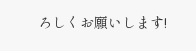ろしくお願いします!